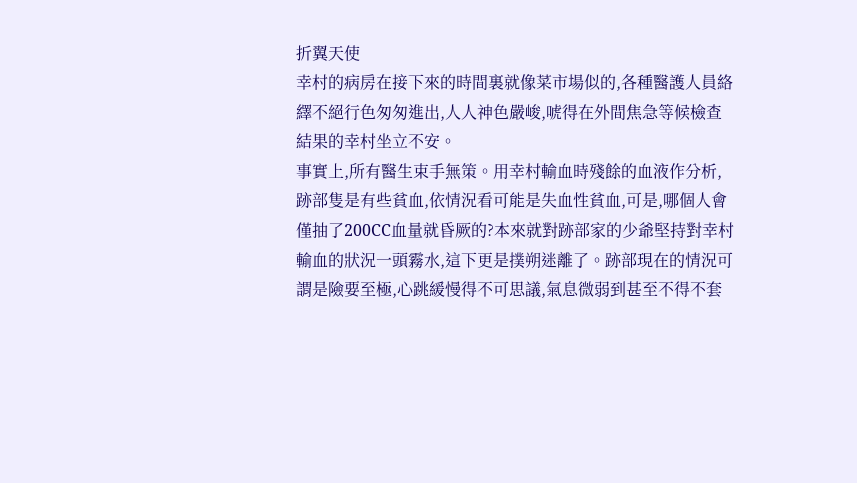折翼天使
幸村的病房在接下來的時間裏就像菜市場似的,各種醫護人員絡繹不絕行色匆匆進出,人人神色嚴峻,唬得在外間焦急等候檢查結果的幸村坐立不安。
事實上,所有醫生束手無策。用幸村輸血時殘餘的血液作分析,跡部隻是有些貧血,依情況看可能是失血性貧血,可是,哪個人會僅抽了200CC血量就昏厥的?本來就對跡部家的少爺堅持對幸村輸血的狀況一頭霧水,這下更是撲朔迷離了。跡部現在的情況可謂是險要至極,心跳緩慢得不可思議,氣息微弱到甚至不得不套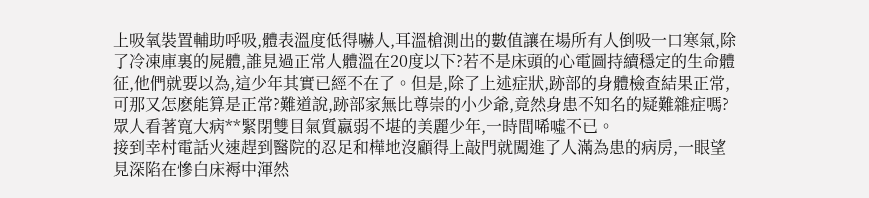上吸氧裝置輔助呼吸,體表溫度低得嚇人,耳溫槍測出的數值讓在場所有人倒吸一口寒氣,除了冷凍庫裏的屍體,誰見過正常人體溫在20度以下?若不是床頭的心電圖持續穩定的生命體征,他們就要以為,這少年其實已經不在了。但是,除了上述症狀,跡部的身體檢查結果正常,可那又怎麽能算是正常?難道說,跡部家無比尊崇的小少爺,竟然身患不知名的疑難雜症嗎?眾人看著寬大病**緊閉雙目氣質嬴弱不堪的美麗少年,一時間唏噓不已。
接到幸村電話火速趕到醫院的忍足和樺地沒顧得上敲門就闖進了人滿為患的病房,一眼望見深陷在慘白床褥中渾然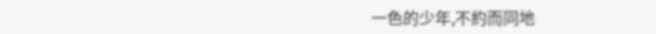一色的少年,不約而同地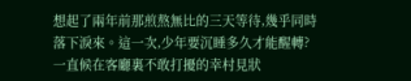想起了兩年前那煎熬無比的三天等待,幾乎同時落下淚來。這一次,少年要沉睡多久才能醒轉?
一直候在客廳裏不敢打擾的幸村見狀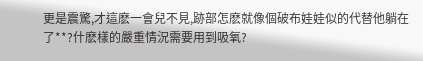更是震驚,才這麽一會兒不見,跡部怎麽就像個破布娃娃似的代替他躺在了**?什麽樣的嚴重情況需要用到吸氧?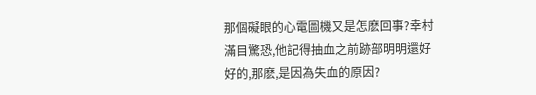那個礙眼的心電圖機又是怎麽回事?幸村滿目驚恐,他記得抽血之前跡部明明還好好的,那麽,是因為失血的原因?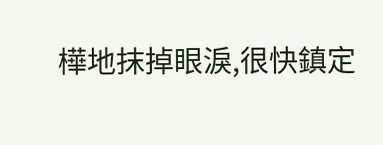樺地抹掉眼淚,很快鎮定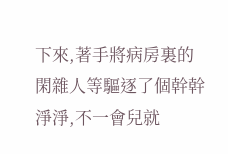下來,著手將病房裏的閑雜人等驅逐了個幹幹淨淨,不一會兒就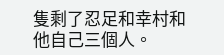隻剩了忍足和幸村和他自己三個人。